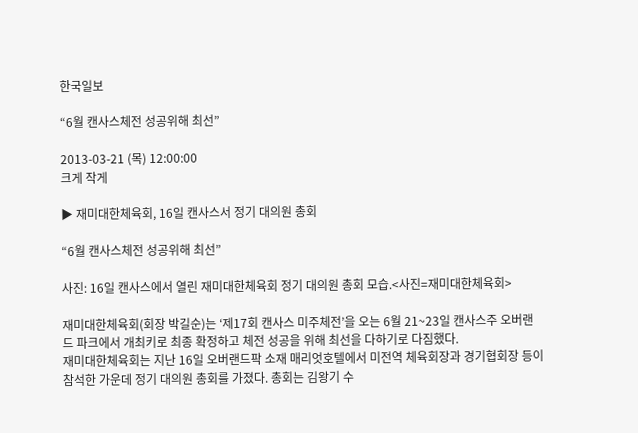한국일보

“6월 캔사스체전 성공위해 최선”

2013-03-21 (목) 12:00:00
크게 작게

▶ 재미대한체육회, 16일 캔사스서 정기 대의원 총회

“6월 캔사스체전 성공위해 최선”

사진: 16일 캔사스에서 열린 재미대한체육회 정기 대의원 총회 모습.<사진=재미대한체육회>

재미대한체육회(회장 박길순)는 ‘제17회 캔사스 미주체전’을 오는 6월 21~23일 캔사스주 오버랜드 파크에서 개최키로 최종 확정하고 체전 성공을 위해 최선을 다하기로 다짐했다.
재미대한체육회는 지난 16일 오버랜드팍 소재 매리엇호텔에서 미전역 체육회장과 경기협회장 등이 참석한 가운데 정기 대의원 총회를 가졌다. 총회는 김왕기 수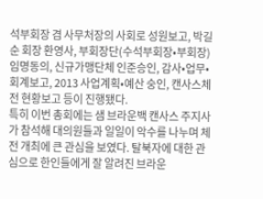석부회장 겸 사무처장의 사회로 성원보고, 박길순 회장 환영사, 부회장단(수석부회장•부회장) 임명동의, 신규가맹단체 인준승인, 감사•업무•회계보고, 2013 사업계획•예산 숭인, 캔사스체전 현황보고 등이 진행됐다.
특히 이번 총회에는 샘 브라운백 캔사스 주지사가 참석해 대의원들과 일일이 악수를 나누며 체전 개최에 큰 관심을 보였다. 탈북자에 대한 관심으로 한인들에게 잘 알려진 브라운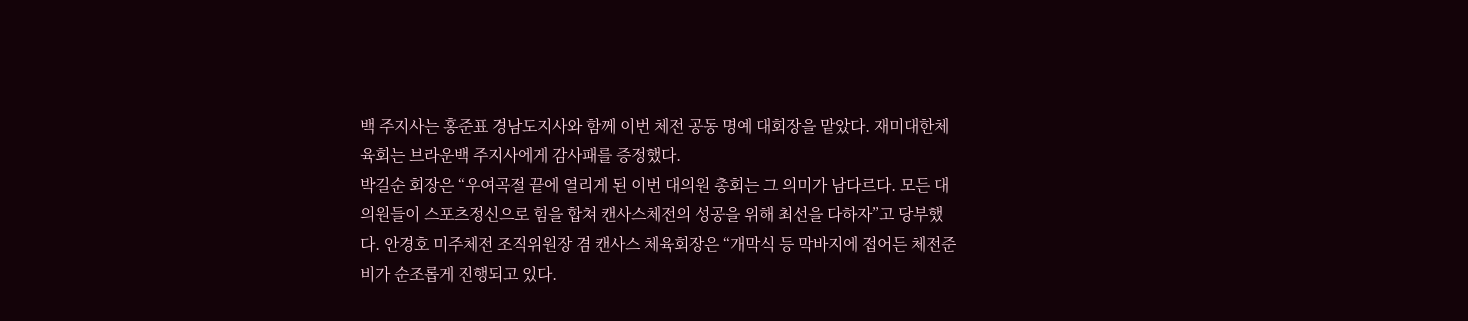백 주지사는 홍준표 경남도지사와 함께 이번 체전 공동 명예 대회장을 맡았다. 재미대한체육회는 브라운백 주지사에게 감사패를 증정했다.
박길순 회장은 “우여곡절 끝에 열리게 된 이번 대의원 총회는 그 의미가 남다르다. 모든 대의원들이 스포츠정신으로 힘을 합쳐 캔사스체전의 성공을 위해 최선을 다하자”고 당부했다. 안경호 미주체전 조직위원장 겸 캔사스 체육회장은 “개막식 등 막바지에 접어든 체전준비가 순조롭게 진행되고 있다.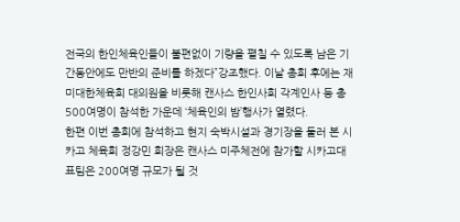전국의 한인체육인들이 불편없이 기량을 펼칠 수 있도록 남은 기간동안에도 만반의 준비를 하겠다”강조했다. 이날 총회 후에는 재미대한체육회 대의원을 비롯해 캔사스 한인사회 각계인사 등 총 500여명이 참석한 가운데 ‘체육인의 밤’행사가 열렸다.
한편 이번 총회에 참석하고 현지 숙박시설과 경기장을 둘러 본 시카고 체육회 정강민 회장은 캔사스 미주체전에 참가할 시카고대표팀은 200여명 규모가 될 것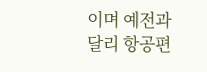이며 예전과 달리 항공편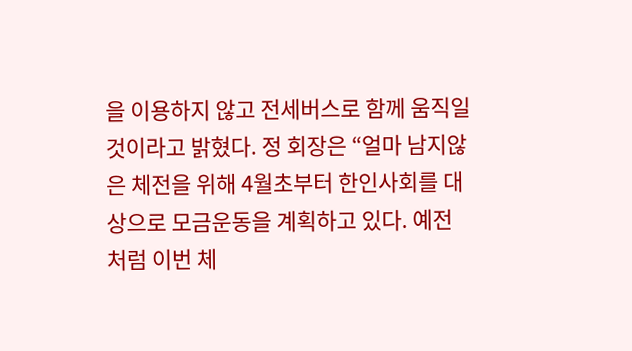을 이용하지 않고 전세버스로 함께 움직일 것이라고 밝혔다. 정 회장은 “얼마 남지않은 체전을 위해 4월초부터 한인사회를 대상으로 모금운동을 계획하고 있다. 예전처럼 이번 체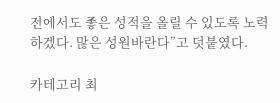전에서도 좋은 성적을 올릴 수 있도록 노력하겠다. 많은 성원바란다”고 덧붙였다.

카테고리 최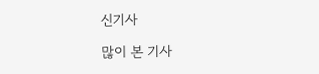신기사

많이 본 기사